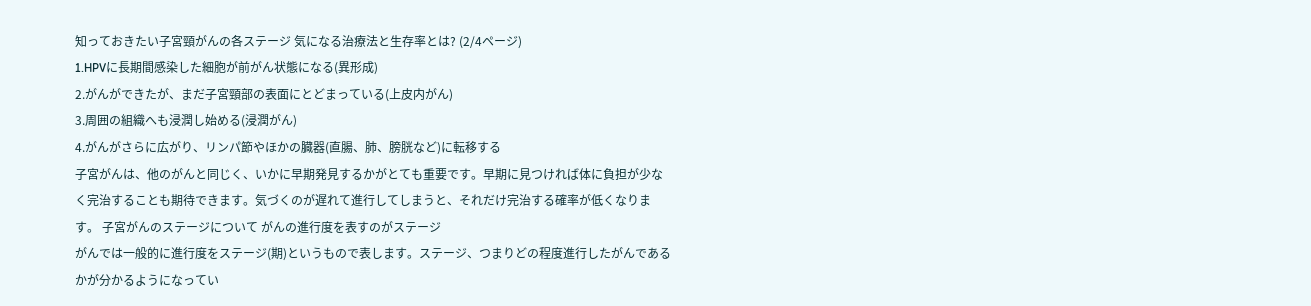知っておきたい子宮頸がんの各ステージ 気になる治療法と生存率とは? (2/4ページ)
1.HPVに長期間感染した細胞が前がん状態になる(異形成)
2.がんができたが、まだ子宮頸部の表面にとどまっている(上皮内がん)
3.周囲の組織へも浸潤し始める(浸潤がん)
4.がんがさらに広がり、リンパ節やほかの臓器(直腸、肺、膀胱など)に転移する
子宮がんは、他のがんと同じく、いかに早期発見するかがとても重要です。早期に見つければ体に負担が少なく完治することも期待できます。気づくのが遅れて進行してしまうと、それだけ完治する確率が低くなります。 子宮がんのステージについて がんの進行度を表すのがステージ
がんでは一般的に進行度をステージ(期)というもので表します。ステージ、つまりどの程度進行したがんであるかが分かるようになってい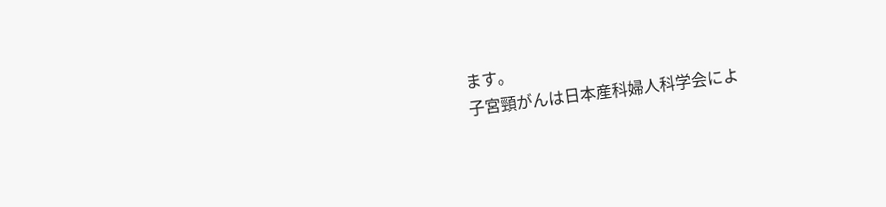ます。
子宮頸がんは日本産科婦人科学会によ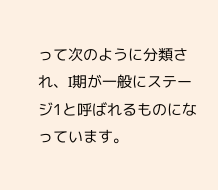って次のように分類され、I期が一般にステージ1と呼ばれるものになっています。